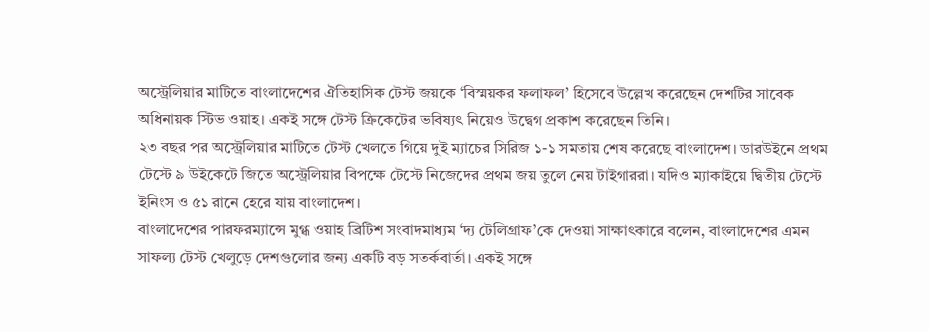অস্ট্রেলিয়ার মাটিতে বাংলাদেশের ঐতিহাসিক টেস্ট জয়কে ‘বিস্ময়কর ফলাফল’ হিসেবে উল্লেখ করেছেন দেশটির সাবেক অধিনায়ক স্টিভ ওয়াহ। একই সঙ্গে টেস্ট ক্রিকেটের ভবিষ্যৎ নিয়েও উদ্বেগ প্রকাশ করেছেন তিনি।
২৩ বছর পর অস্ট্রেলিয়ার মাটিতে টেস্ট খেলতে গিয়ে দুই ম্যাচের সিরিজ ১-১ সমতায় শেষ করেছে বাংলাদেশ। ডারউইনে প্রথম টেস্টে ৯ উইকেটে জিতে অস্ট্রেলিয়ার বিপক্ষে টেস্টে নিজেদের প্রথম জয় তুলে নেয় টাইগাররা। যদিও ম্যাকাইয়ে দ্বিতীয় টেস্টে ইনিংস ও ৫১ রানে হেরে যায় বাংলাদেশ।
বাংলাদেশের পারফরম্যান্সে মুগ্ধ ওয়াহ ব্রিটিশ সংবাদমাধ্যম ‘দ্য টেলিগ্রাফ’কে দেওয়া সাক্ষাৎকারে বলেন, বাংলাদেশের এমন সাফল্য টেস্ট খেলুড়ে দেশগুলোর জন্য একটি বড় সতর্কবার্তা। একই সঙ্গে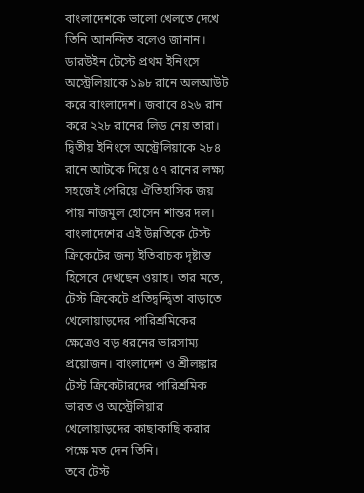বাংলাদেশকে ভালো খেলতে দেখে তিনি আনন্দিত বলেও জানান।
ডারউইন টেস্টে প্রথম ইনিংসে অস্ট্রেলিয়াকে ১৯৮ রানে অলআউট করে বাংলাদেশ। জবাবে ৪২৬ রান করে ২২৮ রানের লিড নেয় তারা। দ্বিতীয় ইনিংসে অস্ট্রেলিয়াকে ২৮৪ রানে আটকে দিয়ে ৫৭ রানের লক্ষ্য সহজেই পেরিয়ে ঐতিহাসিক জয় পায় নাজমুল হোসেন শান্তর দল।
বাংলাদেশের এই উন্নতিকে টেস্ট ক্রিকেটের জন্য ইতিবাচক দৃষ্টান্ত হিসেবে দেখছেন ওয়াহ। তার মতে, টেস্ট ক্রিকেটে প্রতিদ্বন্দ্বিতা বাড়াতে খেলোয়াড়দের পারিশ্রমিকের ক্ষেত্রেও বড় ধরনের ভারসাম্য প্রয়োজন। বাংলাদেশ ও শ্রীলঙ্কার টেস্ট ক্রিকেটারদের পারিশ্রমিক ভারত ও অস্ট্রেলিয়ার খেলোয়াড়দের কাছাকাছি করার পক্ষে মত দেন তিনি।
তবে টেস্ট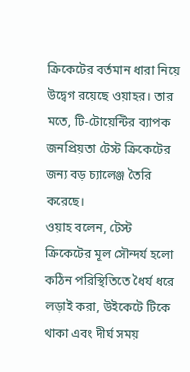ক্রিকেটের বর্তমান ধারা নিয়ে উদ্বেগ রয়েছে ওয়াহর। তার মতে, টি-টোয়েন্টির ব্যাপক জনপ্রিয়তা টেস্ট ক্রিকেটের জন্য বড় চ্যালেঞ্জ তৈরি করেছে।
ওয়াহ বলেন, টেস্ট ক্রিকেটের মূল সৌন্দর্য হলো কঠিন পরিস্থিতিতে ধৈর্য ধরে লড়াই করা, উইকেটে টিকে থাকা এবং দীর্ঘ সময়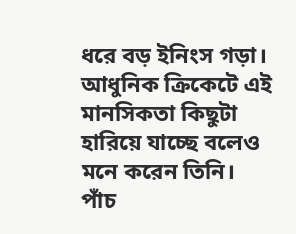ধরে বড় ইনিংস গড়া। আধুনিক ক্রিকেটে এই মানসিকতা কিছুটা হারিয়ে যাচ্ছে বলেও মনে করেন তিনি।
পাঁচ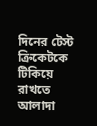দিনের টেস্ট ক্রিকেটকে টিকিয়ে রাখতে আলাদা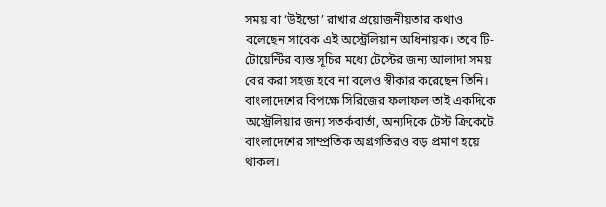সময় বা ‘উইন্ডো’ রাখার প্রয়োজনীয়তার কথাও বলেছেন সাবেক এই অস্ট্রেলিয়ান অধিনায়ক। তবে টি-টোয়েন্টির ব্যস্ত সূচির মধ্যে টেস্টের জন্য আলাদা সময় বের করা সহজ হবে না বলেও স্বীকার করেছেন তিনি।
বাংলাদেশের বিপক্ষে সিরিজের ফলাফল তাই একদিকে অস্ট্রেলিয়ার জন্য সতর্কবার্তা, অন্যদিকে টেস্ট ক্রিকেটে বাংলাদেশের সাম্প্রতিক অগ্রগতিরও বড় প্রমাণ হয়ে থাকল।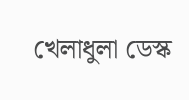খেলাধুলা ডেস্ক